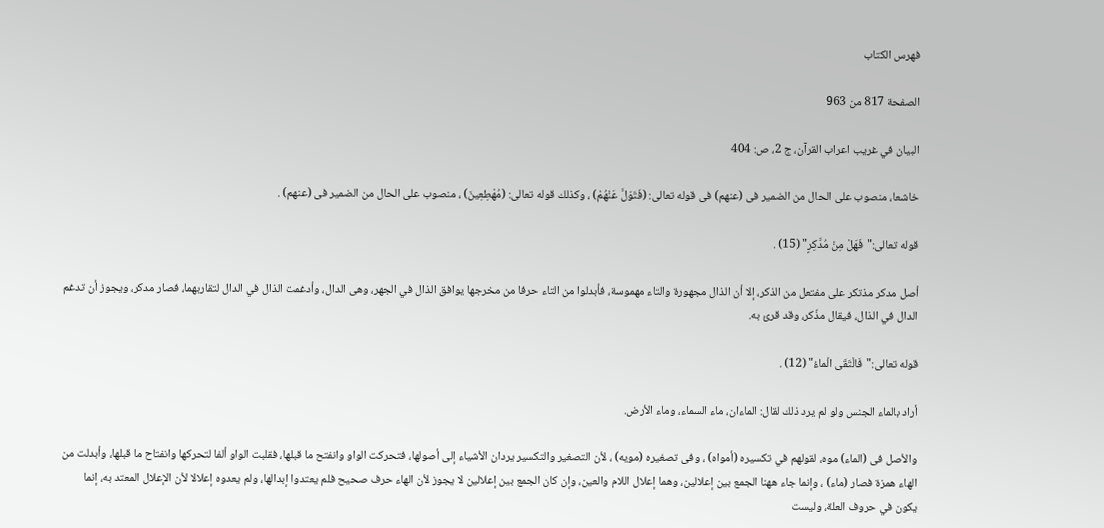فهرس الكتاب

الصفحة 817 من 963

البيان في غريب اعراب القرآن، ج 2، ص: 404

خاشعا، منصوب على الحال من الضمير فى (عنهم) فى قوله تعالى: (فَتَوَلَّ عَنْهُمْ) ، وكذلك قوله تعالى: (مُهْطِعِينَ) ، منصوب على الحال من الضمير فى (عنهم) .

قوله تعالى:"فَهَلْ مِنْ مُدَّكِرٍ" (15) .

أصل مدكر مذتكر على مفتعل من الذكر، إلا أن الذال مجهورة والتاء مهموسة، فأبدلوا من التاء حرفا من مخرجها يوافق الذال في الجهر، وهى الدال، وأدغمت الذال في الدال لتقاربهما، فصار مدكر، ويجوز أن تدغم الدال في الذال، فيقال مذّكر، وقد قرئ به.

قوله تعالى:"فَالْتَقَى الْماءُ" (12) .

أراد بالماء الجنس ولو لم يرد ذلك لقال: الماءان، ماء السماء، وماء الأرض.

والأصل فى (الماء) موه، لقولهم في تكسيره (أمواه) ، وفى تصغيره (مويه) ، لأن التصغير والتكسير يردان الأشياء إلى أصولها، فتحركت الواو وانفتح ما قبلها، فقلبت الواو ألفا لتحركها وانفتاح ما قبلها، وأبدلت من الهاء همزة فصار (ماء) ، وإنما جاء ههنا الجمع بين إعلالين، وهما إعلال اللام والعين، وإن كان الجمع بين إعلالين لا يجوز لأن الهاء حرف صحيح فلم يعتدوا إبدالها، ولم يعدوه إعلالا لأن الإعلال المعتد به، إنما يكون في حروف العلة، وليست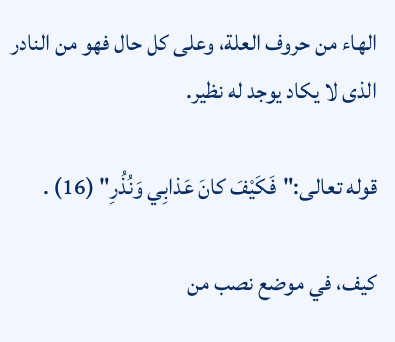الهاء من حروف العلة، وعلى كل حال فهو من النادر الذى لا يكاد يوجد له نظير.

قوله تعالى:"فَكَيْفَ كانَ عَذابِي وَنُذُرِ" (16) .

كيف، في موضع نصب من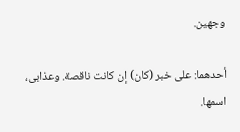وجهين.

أحدهما: على خبر (كان) إن كانت ناقصة. وعذابى، اسمها.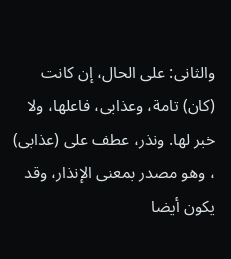والثانى: على الحال، إن كانت (كان) تامة، وعذابى، فاعلها، ولا خبر لها. ونذر، عطف على (عذابى) ، وهو مصدر بمعنى الإنذار، وقد يكون أيضا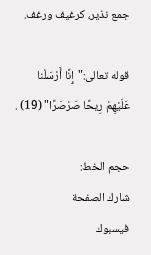جمع نذير، كرغيف ورغف.

قوله تعالى:"إِنَّا أَرْسَلْنا عَلَيْهِمْ رِيحًا صَرْصَرًا" (19) .

حجم الخط:
شارك الصفحة
فيسبوك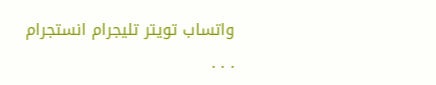واتساب تويتر تليجرام انستجرام
. . .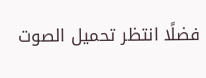فضلًا انتظر تحميل الصوت